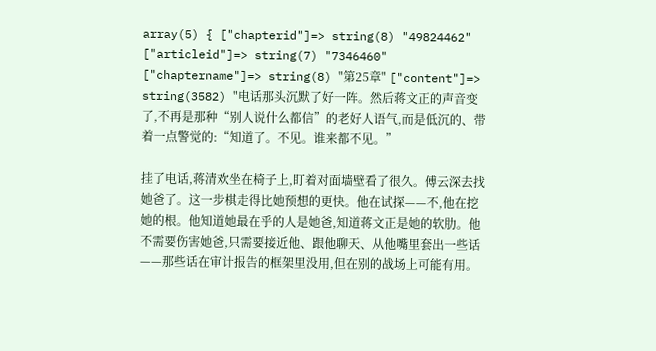array(5) { ["chapterid"]=> string(8) "49824462" ["articleid"]=> string(7) "7346460" ["chaptername"]=> string(8) "第25章" ["content"]=> string(3582) "电话那头沉默了好一阵。然后蒋文正的声音变了,不再是那种“别人说什么都信”的老好人语气,而是低沉的、带着一点警觉的:“知道了。不见。谁来都不见。”

挂了电话,蒋清欢坐在椅子上,盯着对面墙壁看了很久。傅云深去找她爸了。这一步棋走得比她预想的更快。他在试探——不,他在挖她的根。他知道她最在乎的人是她爸,知道蒋文正是她的软肋。他不需要伤害她爸,只需要接近他、跟他聊天、从他嘴里套出一些话——那些话在审计报告的框架里没用,但在别的战场上可能有用。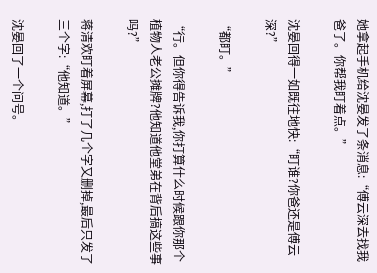她拿起手机给沈晏发了条消息:“傅云深去找我爸了。你帮我盯着点。”

沈晏回得一如既往地快:“盯谁?你爸还是傅云深?”

“都盯。”

“行。但你得告诉我,你打算什么时候跟你那个植物人老公摊牌?他知道他堂弟在背后搞这些事吗?”

蒋清欢盯着屏幕,打了几个字又删掉,最后只发了三个字:“他知道。”

沈晏回了一个问号。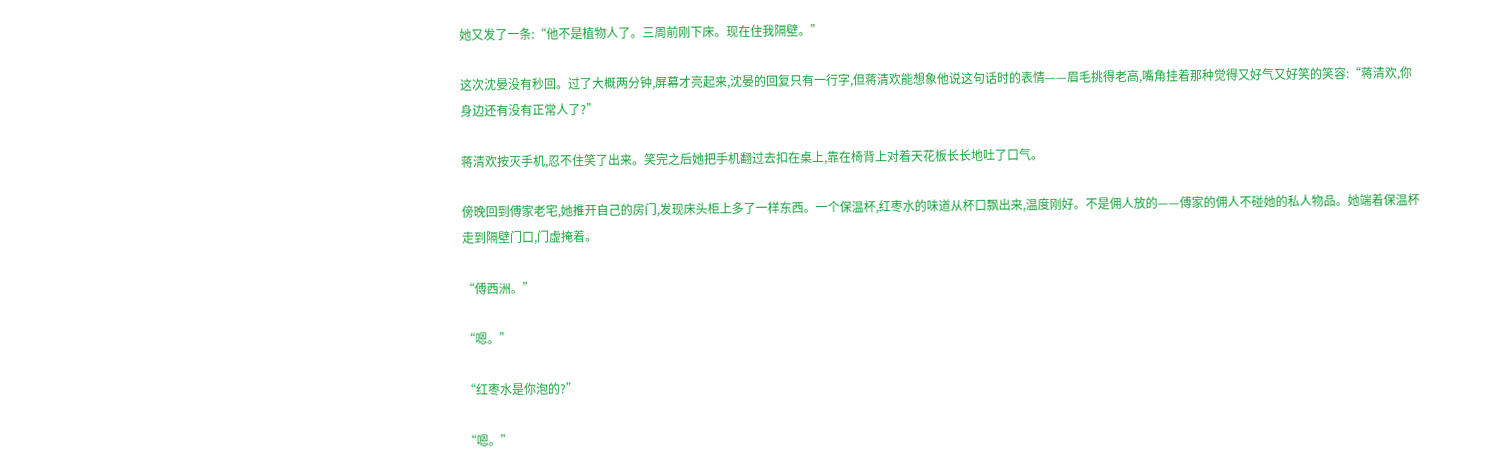她又发了一条:“他不是植物人了。三周前刚下床。现在住我隔壁。”

这次沈晏没有秒回。过了大概两分钟,屏幕才亮起来,沈晏的回复只有一行字,但蒋清欢能想象他说这句话时的表情——眉毛挑得老高,嘴角挂着那种觉得又好气又好笑的笑容:“蒋清欢,你身边还有没有正常人了?”

蒋清欢按灭手机,忍不住笑了出来。笑完之后她把手机翻过去扣在桌上,靠在椅背上对着天花板长长地吐了口气。

傍晚回到傅家老宅,她推开自己的房门,发现床头柜上多了一样东西。一个保温杯,红枣水的味道从杯口飘出来,温度刚好。不是佣人放的——傅家的佣人不碰她的私人物品。她端着保温杯走到隔壁门口,门虚掩着。

“傅西洲。”

“嗯。”

“红枣水是你泡的?”

“嗯。”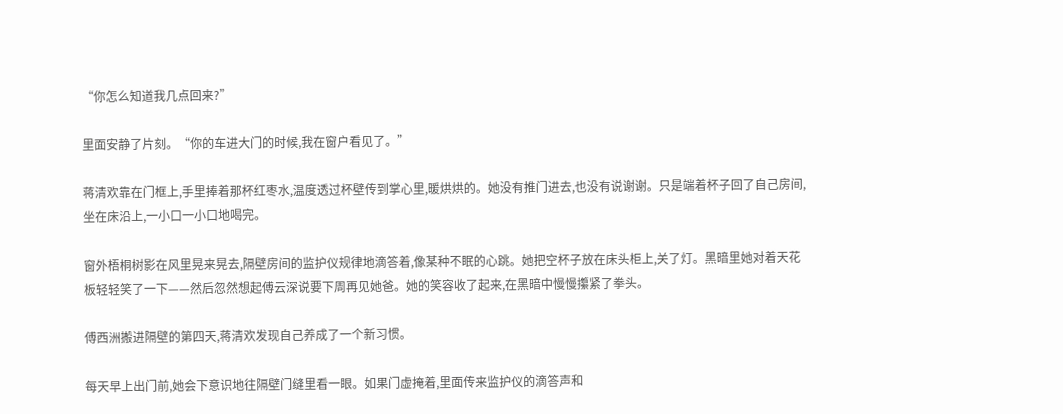“你怎么知道我几点回来?”

里面安静了片刻。“你的车进大门的时候,我在窗户看见了。”

蒋清欢靠在门框上,手里捧着那杯红枣水,温度透过杯壁传到掌心里,暖烘烘的。她没有推门进去,也没有说谢谢。只是端着杯子回了自己房间,坐在床沿上,一小口一小口地喝完。

窗外梧桐树影在风里晃来晃去,隔壁房间的监护仪规律地滴答着,像某种不眠的心跳。她把空杯子放在床头柜上,关了灯。黑暗里她对着天花板轻轻笑了一下——然后忽然想起傅云深说要下周再见她爸。她的笑容收了起来,在黑暗中慢慢攥紧了拳头。

傅西洲搬进隔壁的第四天,蒋清欢发现自己养成了一个新习惯。

每天早上出门前,她会下意识地往隔壁门缝里看一眼。如果门虚掩着,里面传来监护仪的滴答声和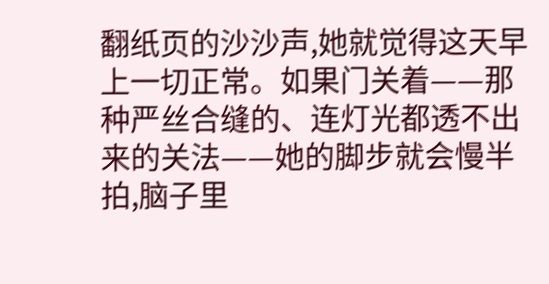翻纸页的沙沙声,她就觉得这天早上一切正常。如果门关着——那种严丝合缝的、连灯光都透不出来的关法——她的脚步就会慢半拍,脑子里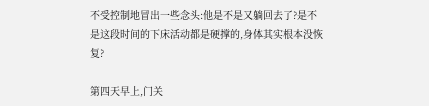不受控制地冒出一些念头:他是不是又躺回去了?是不是这段时间的下床活动都是硬撑的,身体其实根本没恢复?

第四天早上,门关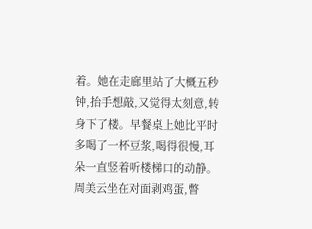着。她在走廊里站了大概五秒钟,抬手想敲,又觉得太刻意,转身下了楼。早餐桌上她比平时多喝了一杯豆浆,喝得很慢,耳朵一直竖着听楼梯口的动静。周美云坐在对面剥鸡蛋,瞥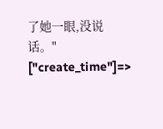了她一眼,没说话。" ["create_time"]=>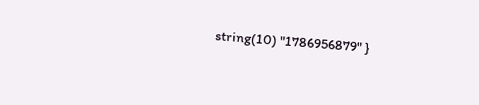string(10) "1786956879" }